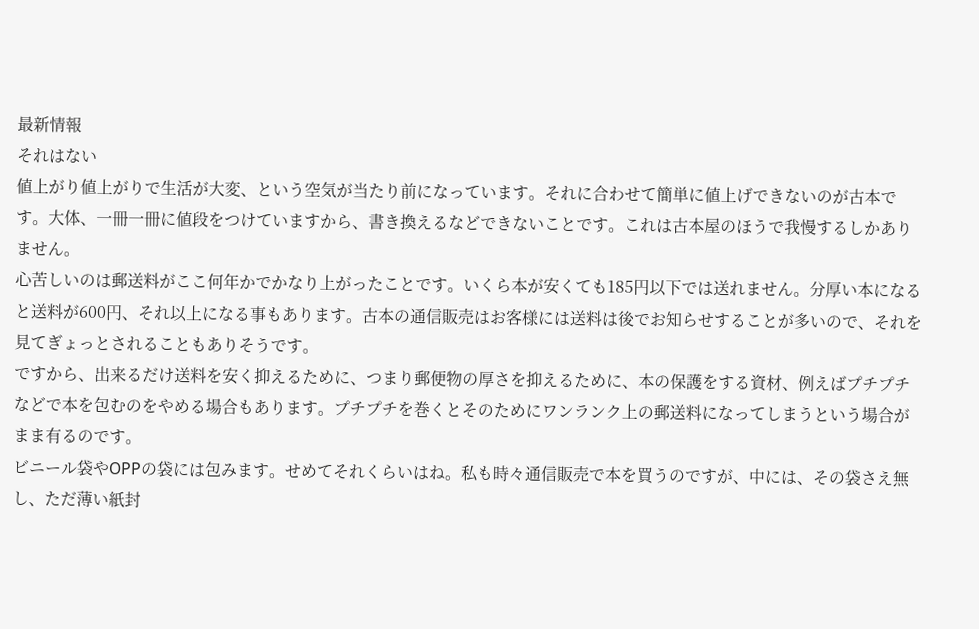最新情報
それはない
値上がり値上がりで生活が大変、という空気が当たり前になっています。それに合わせて簡単に値上げできないのが古本です。大体、一冊一冊に値段をつけていますから、書き換えるなどできないことです。これは古本屋のほうで我慢するしかありません。
心苦しいのは郵送料がここ何年かでかなり上がったことです。いくら本が安くても185円以下では送れません。分厚い本になると送料が600円、それ以上になる事もあります。古本の通信販売はお客様には送料は後でお知らせすることが多いので、それを見てぎょっとされることもありそうです。
ですから、出来るだけ送料を安く抑えるために、つまり郵便物の厚さを抑えるために、本の保護をする資材、例えばプチプチなどで本を包むのをやめる場合もあります。プチプチを巻くとそのためにワンランク上の郵送料になってしまうという場合がまま有るのです。
ビニール袋やОPPの袋には包みます。せめてそれくらいはね。私も時々通信販売で本を買うのですが、中には、その袋さえ無し、ただ薄い紙封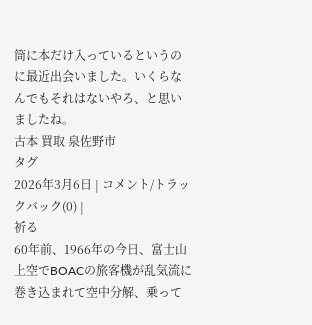筒に本だけ入っているというのに最近出会いました。いくらなんでもそれはないやろ、と思いましたね。
古本 買取 泉佐野市
タグ
2026年3月6日 | コメント/トラックバック(0) |
祈る
60年前、1966年の今日、富士山上空でBOACの旅客機が乱気流に巻き込まれて空中分解、乗って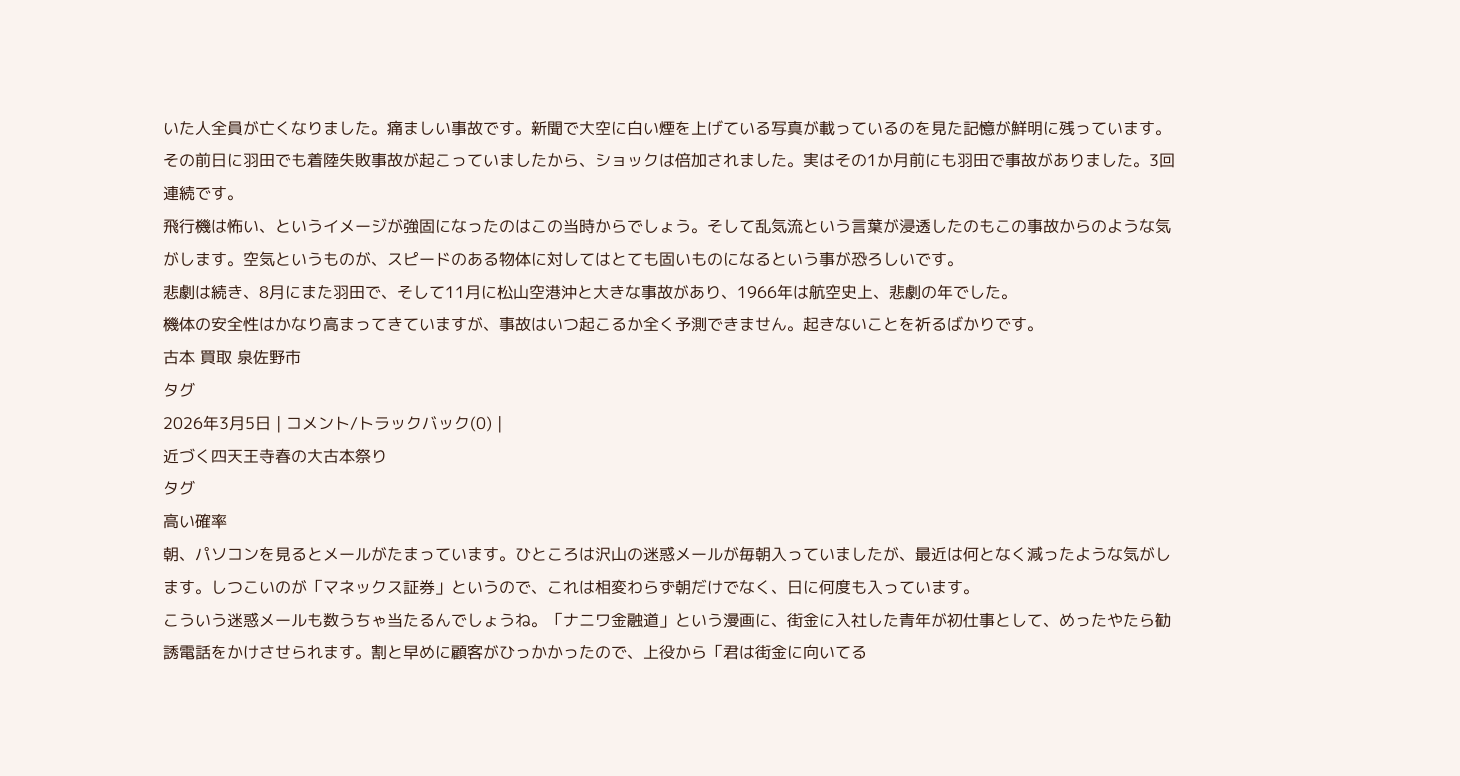いた人全員が亡くなりました。痛ましい事故です。新聞で大空に白い煙を上げている写真が載っているのを見た記憶が鮮明に残っています。その前日に羽田でも着陸失敗事故が起こっていましたから、ショックは倍加されました。実はその1か月前にも羽田で事故がありました。3回連続です。
飛行機は怖い、というイメージが強固になったのはこの当時からでしょう。そして乱気流という言葉が浸透したのもこの事故からのような気がします。空気というものが、スピードのある物体に対してはとても固いものになるという事が恐ろしいです。
悲劇は続き、8月にまた羽田で、そして11月に松山空港沖と大きな事故があり、1966年は航空史上、悲劇の年でした。
機体の安全性はかなり高まってきていますが、事故はいつ起こるか全く予測できません。起きないことを祈るばかりです。
古本 買取 泉佐野市
タグ
2026年3月5日 | コメント/トラックバック(0) |
近づく四天王寺春の大古本祭り
タグ
高い確率
朝、パソコンを見るとメールがたまっています。ひところは沢山の迷惑メールが毎朝入っていましたが、最近は何となく減ったような気がします。しつこいのが「マネックス証券」というので、これは相変わらず朝だけでなく、日に何度も入っています。
こういう迷惑メールも数うちゃ当たるんでしょうね。「ナニワ金融道」という漫画に、街金に入社した青年が初仕事として、めったやたら勧誘電話をかけさせられます。割と早めに顧客がひっかかったので、上役から「君は街金に向いてる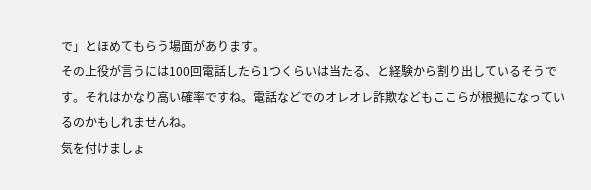で」とほめてもらう場面があります。
その上役が言うには100回電話したら1つくらいは当たる、と経験から割り出しているそうです。それはかなり高い確率ですね。電話などでのオレオレ詐欺などもここらが根拠になっているのかもしれませんね。
気を付けましょ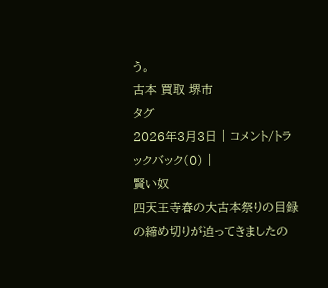う。
古本 買取 堺市
タグ
2026年3月3日 | コメント/トラックバック(0) |
賢い奴
四天王寺春の大古本祭りの目録の締め切りが迫ってきましたの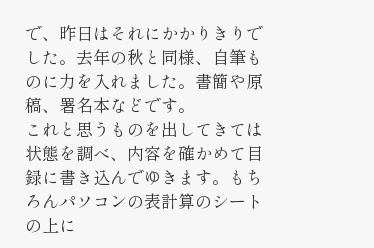で、昨日はそれにかかりきりでした。去年の秋と同様、自筆ものに力を入れました。書簡や原稿、署名本などです。
これと思うものを出してきては状態を調べ、内容を確かめて目録に書き込んでゆきます。もちろんパソコンの表計算のシートの上に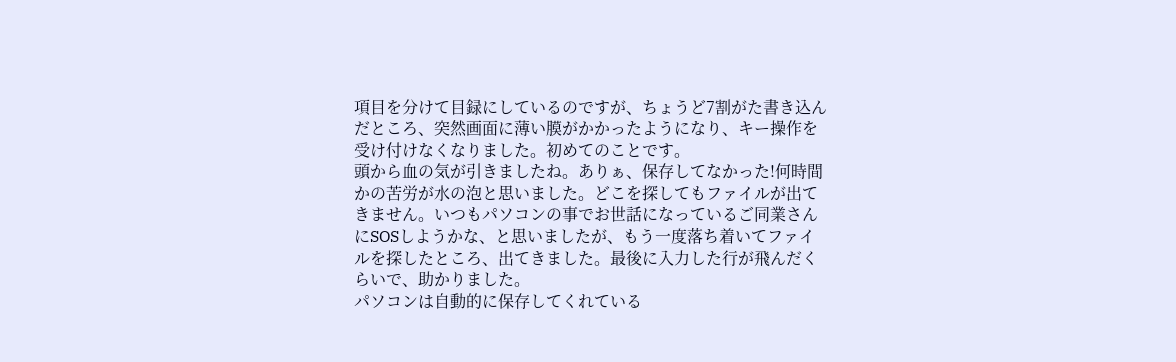項目を分けて目録にしているのですが、ちょうど7割がた書き込んだところ、突然画面に薄い膜がかかったようになり、キー操作を受け付けなくなりました。初めてのことです。
頭から血の気が引きましたね。ありぁ、保存してなかった!何時間かの苦労が水の泡と思いました。どこを探してもファイルが出てきません。いつもパソコンの事でお世話になっているご同業さんにSOSしようかな、と思いましたが、もう一度落ち着いてファイルを探したところ、出てきました。最後に入力した行が飛んだくらいで、助かりました。
パソコンは自動的に保存してくれている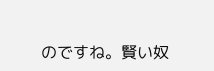のですね。賢い奴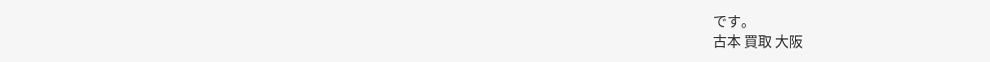です。
古本 買取 大阪